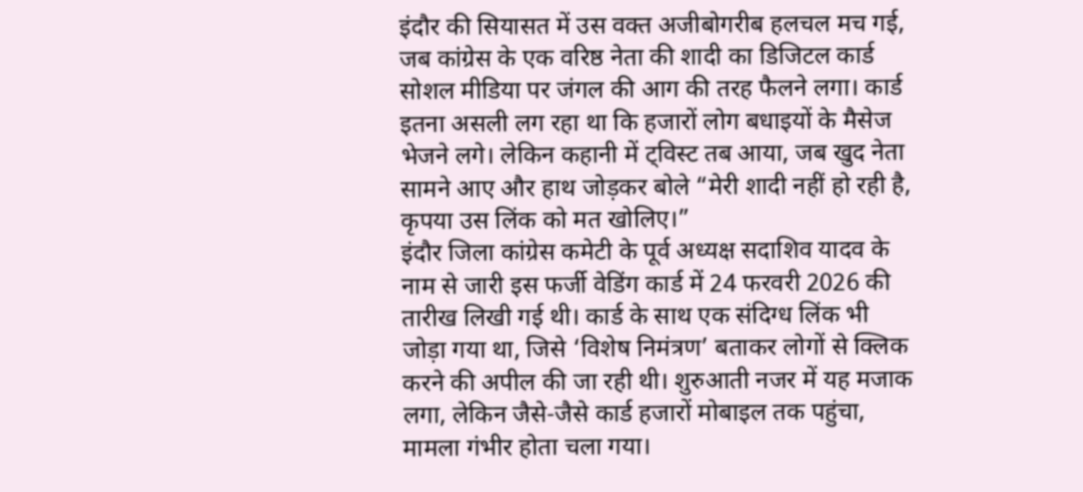इंदौर की सियासत में उस वक्त अजीबोगरीब हलचल मच गई, जब कांग्रेस के एक वरिष्ठ नेता की शादी का डिजिटल कार्ड सोशल मीडिया पर जंगल की आग की तरह फैलने लगा। कार्ड इतना असली लग रहा था कि हजारों लोग बधाइयों के मैसेज भेजने लगे। लेकिन कहानी में ट्विस्ट तब आया, जब खुद नेता सामने आए और हाथ जोड़कर बोले “मेरी शादी नहीं हो रही है, कृपया उस लिंक को मत खोलिए।”
इंदौर जिला कांग्रेस कमेटी के पूर्व अध्यक्ष सदाशिव यादव के नाम से जारी इस फर्जी वेडिंग कार्ड में 24 फरवरी 2026 की तारीख लिखी गई थी। कार्ड के साथ एक संदिग्ध लिंक भी जोड़ा गया था, जिसे ‘विशेष निमंत्रण’ बताकर लोगों से क्लिक करने की अपील की जा रही थी। शुरुआती नजर में यह मजाक लगा, लेकिन जैसे-जैसे कार्ड हजारों मोबाइल तक पहुंचा, मामला गंभीर होता चला गया।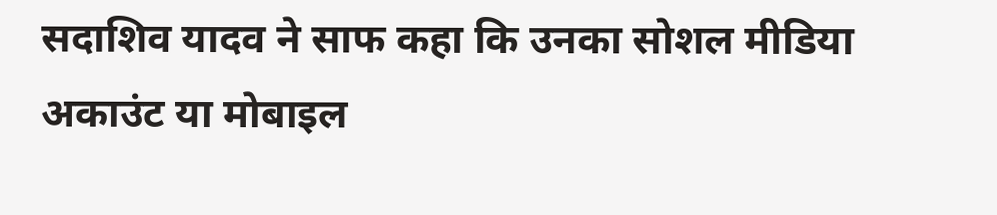सदाशिव यादव ने साफ कहा कि उनका सोशल मीडिया अकाउंट या मोबाइल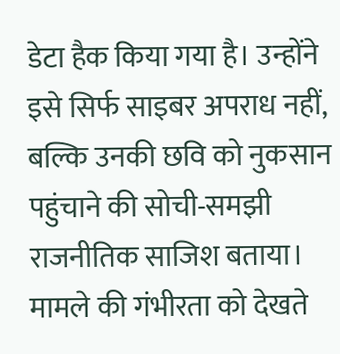डेटा हैक किया गया है। उन्होंने इसे सिर्फ साइबर अपराध नहीं, बल्कि उनकी छवि को नुकसान पहुंचाने की सोची-समझी राजनीतिक साजिश बताया। मामले की गंभीरता को देखते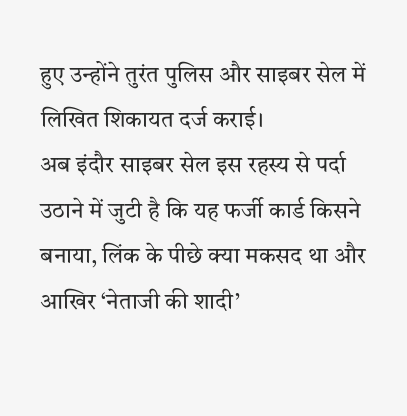हुए उन्होंने तुरंत पुलिस और साइबर सेल में लिखित शिकायत दर्ज कराई।
अब इंदौर साइबर सेल इस रहस्य से पर्दा उठाने में जुटी है कि यह फर्जी कार्ड किसने बनाया, लिंक के पीछे क्या मकसद था और आखिर ‘नेताजी की शादी’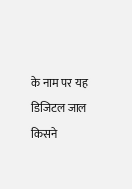के नाम पर यह डिजिटल जाल किसने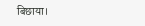बिछाया।